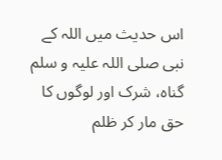اس حدیث میں اللہ کے نبی صلی اللہ علیہ و سلم گناہ، شرک اور لوگوں کا حق مار کر ظلم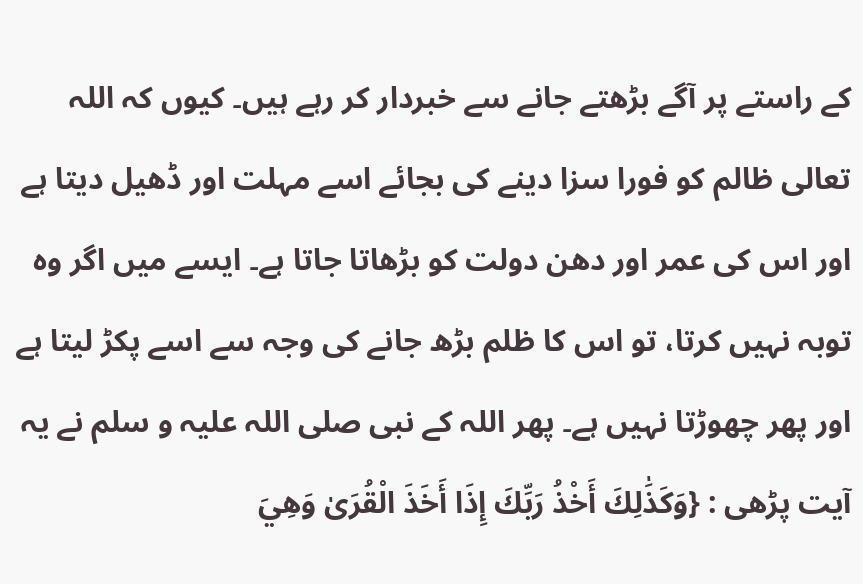کے راستے پر آگے بڑھتے جانے سے خبردار کر رہے ہيں۔ کیوں کہ اللہ تعالی ظالم کو فورا سزا دینے کی بجائے اسے مہلت اور ڈھیل دیتا ہے اور اس کی عمر اور دھن دولت کو بڑھاتا جاتا ہے۔ ایسے میں اگر وہ توبہ نہیں کرتا، تو اس کا ظلم بڑھ جانے کی وجہ سے اسے پکڑ لیتا ہے اور پھر چھوڑتا نہیں ہے۔ پھر اللہ کے نبی صلی اللہ علیہ و سلم نے یہ آیت پڑھی : {وَكَذَٰلِكَ أَخْذُ رَبِّكَ إِذَا أَخَذَ الْقُرَىٰ وَهِيَ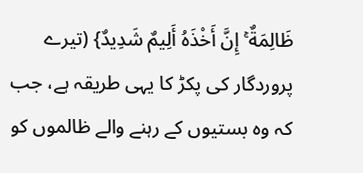ظَالِمَةٌ ۚ إِنَّ أَخْذَهُ أَلِيمٌ شَدِيدٌ} (تیرے پروردگار کی پکڑ کا یہی طریقہ ہے، جب کہ وه بستیوں کے رہنے والے ظالموں کو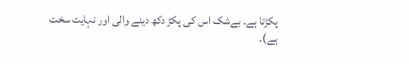پکڑتا ہے۔ بےشک اس کی پکڑ دکھ دینے والی اور نہایت سخت ہے)۔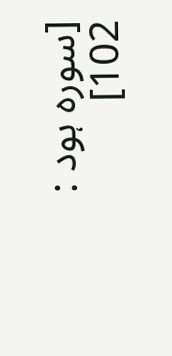[سورہ ہود : 102]